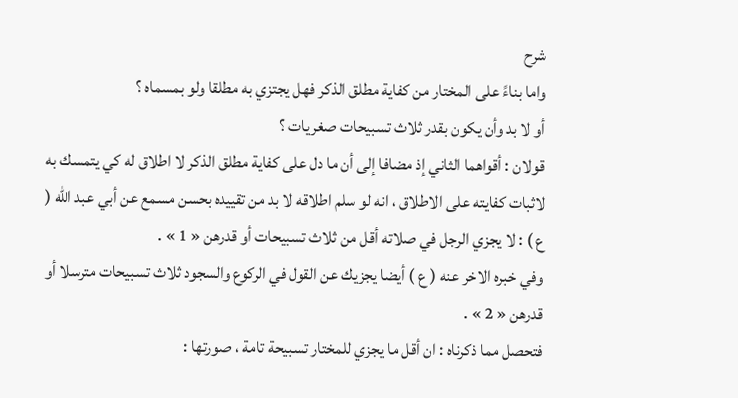شرح
واما بناءً على المختار من كفاية مطلق الذكر فهل يجتزي به مطلقا ولو بمسماه ؟
أو لا بد وأن يكون بقدر ثلاث تسبيحات صغريات ؟
قولان : أقواهما الثاني إذ مضافا إلى أن ما دل على كفاية مطلق الذكر لا اطلاق له كي يتمسك به لاثبات كفايته على الاطلاق ، انه لو سلم اطلاقه لا بد من تقييده بحسن مسمع عن أبي عبد الله ( ع ) : لا يجزي الرجل في صلاته أقل من ثلاث تسبيحات أو قدرهن « 1 » .
وفي خبره الاخر عنه ( ع ) أيضا يجزيك عن القول في الركوع والسجود ثلاث تسبيحات مترسلا أو قدرهن « 2 » .
فتحصل مما ذكرناه : ان أقل ما يجزي للمختار تسبيحة تامة ، صورتها :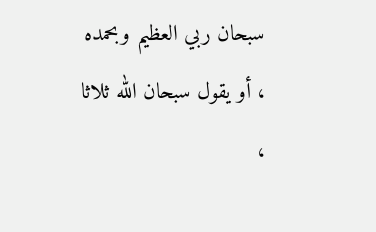سبحان ربي العظيم وبحمده ، أو يقول سبحان الله ثلاثا ،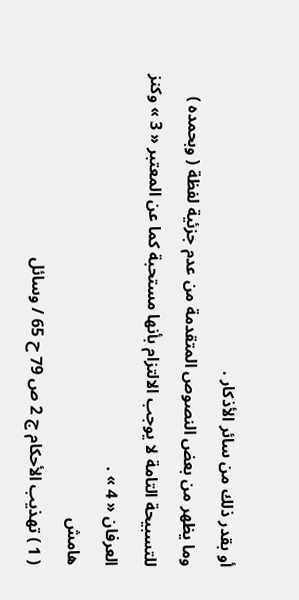أو بقدر ذلك من سائر الأذكار .
وما يظهر من بعض النصوص المتقدمة من عدم جزئية لفظة ( وبحمده ) للتسبيحة التامة لا يوجب الالتزام بأنها مستحبة كما عن المعتبر « 3 » وكنز العرفان « 4 » .
هامش
( 1 ) تهذيب الأحكام ج 2 ص 79 ح 65 / وسائل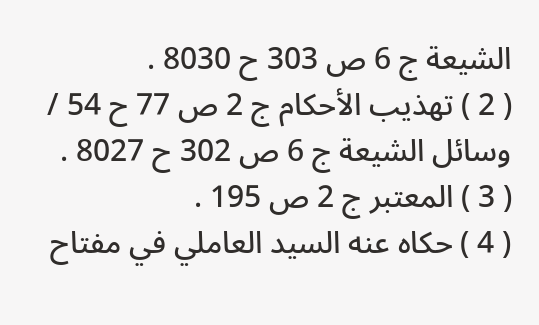الشيعة ج 6 ص 303 ح 8030 .
( 2 ) تهذيب الأحكام ج 2 ص 77 ح 54 / وسائل الشيعة ج 6 ص 302 ح 8027 .
( 3 ) المعتبر ج 2 ص 195 .
( 4 ) حكاه عنه السيد العاملي في مفتاح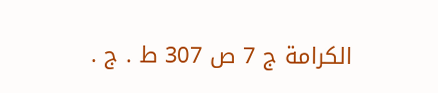الكرامة ج 7 ص 307 ط . ج .